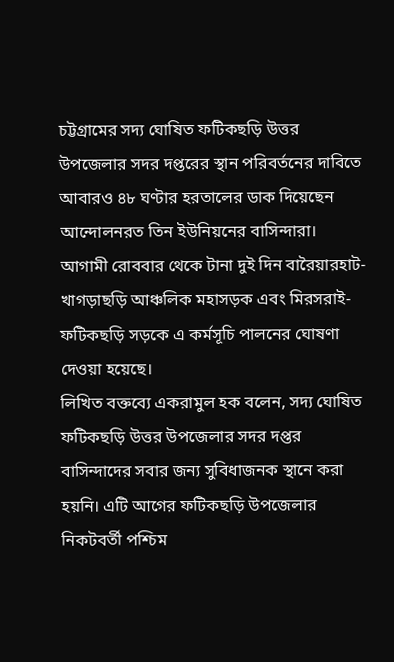চট্টগ্রামের সদ্য ঘোষিত ফটিকছড়ি উত্তর উপজেলার সদর দপ্তরের স্থান পরিবর্তনের দাবিতে আবারও ৪৮ ঘণ্টার হরতালের ডাক দিয়েছেন আন্দোলনরত তিন ইউনিয়নের বাসিন্দারা।
আগামী রোববার থেকে টানা দুই দিন বারৈয়ারহাট-খাগড়াছড়ি আঞ্চলিক মহাসড়ক এবং মিরসরাই-ফটিকছড়ি সড়কে এ কর্মসূচি পালনের ঘোষণা দেওয়া হয়েছে।
লিখিত বক্তব্যে একরামুল হক বলেন, সদ্য ঘোষিত ফটিকছড়ি উত্তর উপজেলার সদর দপ্তর বাসিন্দাদের সবার জন্য সুবিধাজনক স্থানে করা হয়নি। এটি আগের ফটিকছড়ি উপজেলার নিকটবর্তী পশ্চিম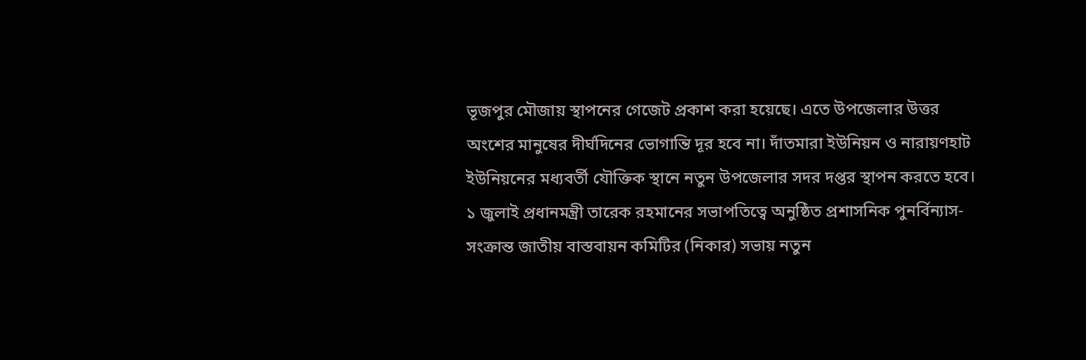ভূজপুর মৌজায় স্থাপনের গেজেট প্রকাশ করা হয়েছে। এতে উপজেলার উত্তর অংশের মানুষের দীর্ঘদিনের ভোগান্তি দূর হবে না। দাঁতমারা ইউনিয়ন ও নারায়ণহাট ইউনিয়নের মধ্যবর্তী যৌক্তিক স্থানে নতুন উপজেলার সদর দপ্তর স্থাপন করতে হবে।
১ জুলাই প্রধানমন্ত্রী তারেক রহমানের সভাপতিত্বে অনুষ্ঠিত প্রশাসনিক পুনর্বিন্যাস-সংক্রান্ত জাতীয় বাস্তবায়ন কমিটির (নিকার) সভায় নতুন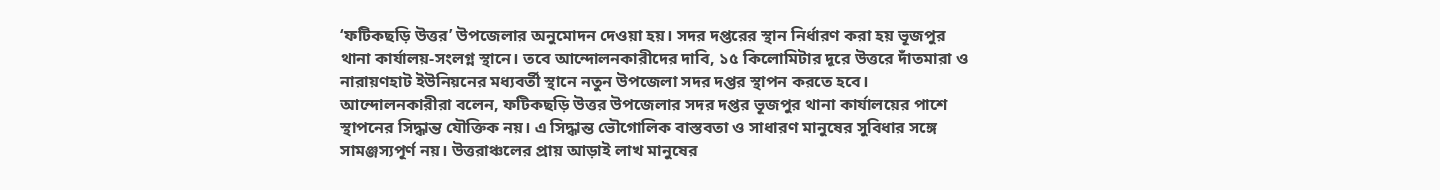‘ফটিকছড়ি উত্তর’ উপজেলার অনুমোদন দেওয়া হয়। সদর দপ্তরের স্থান নির্ধারণ করা হয় ভূজপুর থানা কার্যালয়-সংলগ্ন স্থানে। তবে আন্দোলনকারীদের দাবি, ১৫ কিলোমিটার দূরে উত্তরে দাঁতমারা ও নারায়ণহাট ইউনিয়নের মধ্যবর্তী স্থানে নতুন উপজেলা সদর দপ্তর স্থাপন করতে হবে।
আন্দোলনকারীরা বলেন, ফটিকছড়ি উত্তর উপজেলার সদর দপ্তর ভূজপুর থানা কার্যালয়ের পাশে স্থাপনের সিদ্ধান্ত যৌক্তিক নয়। এ সিদ্ধান্ত ভৌগোলিক বাস্তবতা ও সাধারণ মানুষের সুবিধার সঙ্গে সামঞ্জস্যপূর্ণ নয়। উত্তরাঞ্চলের প্রায় আড়াই লাখ মানুষের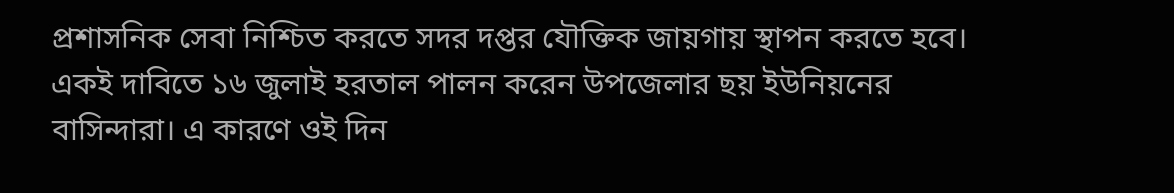প্রশাসনিক সেবা নিশ্চিত করতে সদর দপ্তর যৌক্তিক জায়গায় স্থাপন করতে হবে।
একই দাবিতে ১৬ জুলাই হরতাল পালন করেন উপজেলার ছয় ইউনিয়নের বাসিন্দারা। এ কারণে ওই দিন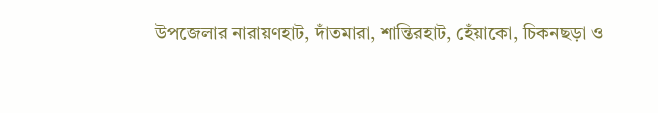উপজেলার নারায়ণহাট, দাঁতমারা, শান্তিরহাট, হেঁয়াকো, চিকনছড়া ও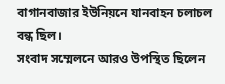বাগানবাজার ইউনিয়নে যানবাহন চলাচল বন্ধ ছিল।
সংবাদ সম্মেলনে আরও উপস্থিত ছিলেন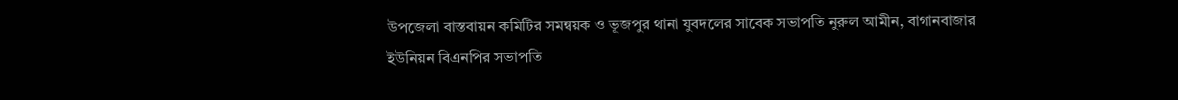উপজেলা বাস্তবায়ন কমিটির সমন্বয়ক ও ভূজপুর থানা যুবদলের সাবেক সভাপতি নুরুল আমীন, বাগানবাজার ইউনিয়ন বিএনপির সভাপতি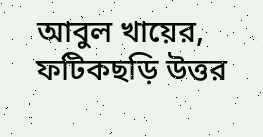আবুল খায়ের, ফটিকছড়ি উত্তর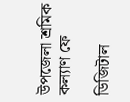উপজেলা শ্রমিক কল্যাণ ফে

ডিজিটাল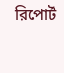রিপোর্ট